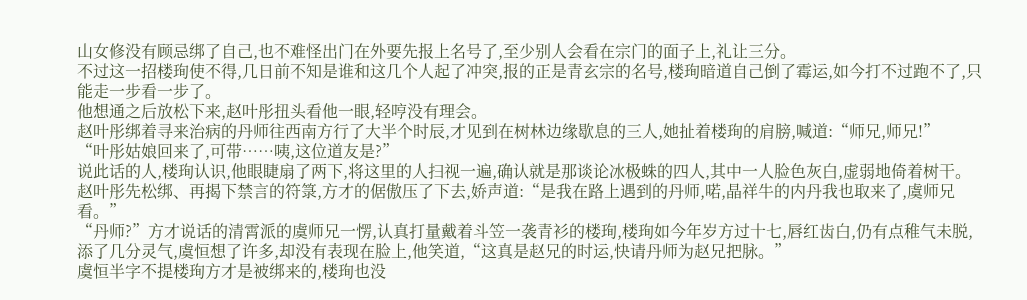山女修没有顾忌绑了自己,也不难怪出门在外要先报上名号了,至少别人会看在宗门的面子上,礼让三分。
不过这一招楼珣使不得,几日前不知是谁和这几个人起了冲突,报的正是青玄宗的名号,楼珣暗道自己倒了霉运,如今打不过跑不了,只能走一步看一步了。
他想通之后放松下来,赵叶彤扭头看他一眼,轻哼没有理会。
赵叶彤绑着寻来治病的丹师往西南方行了大半个时辰,才见到在树林边缘歇息的三人,她扯着楼珣的肩膀,喊道:“师兄,师兄!”
“叶彤姑娘回来了,可带……咦,这位道友是?”
说此话的人,楼珣认识,他眼睫扇了两下,将这里的人扫视一遍,确认就是那谈论冰极蛛的四人,其中一人脸色灰白,虚弱地倚着树干。
赵叶彤先松绑、再揭下禁言的符箓,方才的倨傲压了下去,娇声道:“是我在路上遇到的丹师,喏,晶祥牛的内丹我也取来了,虞师兄看。”
“丹师?”方才说话的清霄派的虞师兄一愣,认真打量戴着斗笠一袭青衫的楼珣,楼珣如今年岁方过十七,唇红齿白,仍有点稚气未脱,添了几分灵气,虞恒想了许多,却没有表现在脸上,他笑道,“这真是赵兄的时运,快请丹师为赵兄把脉。”
虞恒半字不提楼珣方才是被绑来的,楼珣也没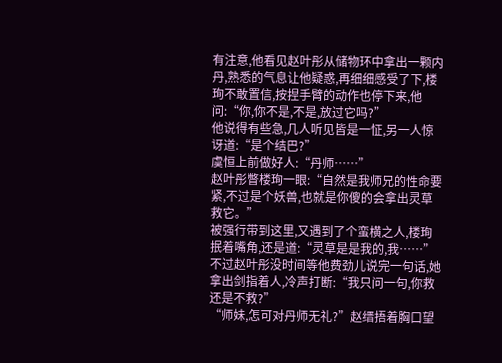有注意,他看见赵叶彤从储物环中拿出一颗内丹,熟悉的气息让他疑惑,再细细感受了下,楼珣不敢置信,按捏手臂的动作也停下来,他问:“你,你不是,不是,放过它吗?”
他说得有些急,几人听见皆是一怔,另一人惊讶道:“是个结巴?”
虞恒上前做好人:“丹师……”
赵叶彤瞥楼珣一眼:“自然是我师兄的性命要紧,不过是个妖兽,也就是你傻的会拿出灵草救它。”
被强行带到这里,又遇到了个蛮横之人,楼珣抿着嘴角,还是道:“灵草是是我的,我……”
不过赵叶彤没时间等他费劲儿说完一句话,她拿出剑指着人,冷声打断:“我只问一句,你救还是不救?”
“师妹,怎可对丹师无礼?”赵缙捂着胸口望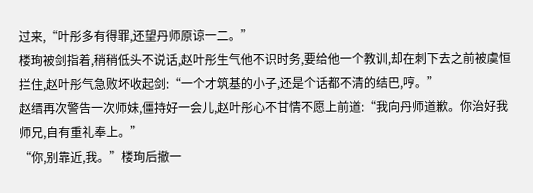过来,“叶彤多有得罪,还望丹师原谅一二。”
楼珣被剑指着,稍稍低头不说话,赵叶彤生气他不识时务,要给他一个教训,却在刺下去之前被虞恒拦住,赵叶彤气急败坏收起剑:“一个才筑基的小子,还是个话都不清的结巴,哼。”
赵缙再次警告一次师妹,僵持好一会儿,赵叶彤心不甘情不愿上前道:“我向丹师道歉。你治好我师兄,自有重礼奉上。”
“你,别靠近,我。”楼珣后撤一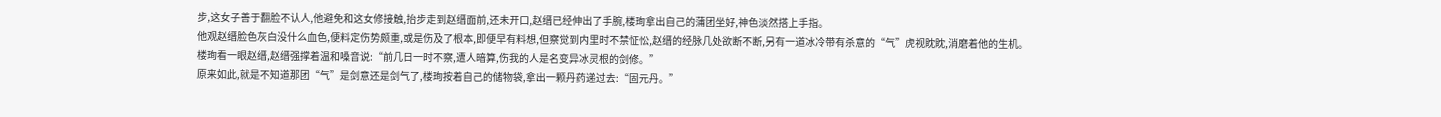步,这女子善于翻脸不认人,他避免和这女修接触,抬步走到赵缙面前,还未开口,赵缙已经伸出了手腕,楼珣拿出自己的蒲团坐好,神色淡然搭上手指。
他观赵缙脸色灰白没什么血色,便料定伤势颇重,或是伤及了根本,即便早有料想,但察觉到内里时不禁怔忪,赵缙的经脉几处欲断不断,另有一道冰冷带有杀意的“气”虎视眈眈,消磨着他的生机。
楼珣看一眼赵缙,赵缙强撑着温和嗓音说:“前几日一时不察,遭人暗算,伤我的人是名变异冰灵根的剑修。”
原来如此,就是不知道那团“气”是剑意还是剑气了,楼珣按着自己的储物袋,拿出一颗丹药递过去:“固元丹。”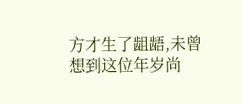方才生了龃龉,未曾想到这位年岁尚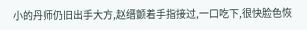小的丹师仍旧出手大方,赵缙颤着手指接过,一口吃下,很快脸色恢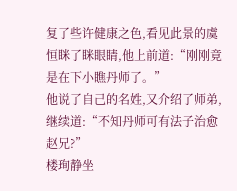复了些许健康之色,看见此景的虞恒眯了眯眼睛,他上前道:“刚刚竟是在下小瞧丹师了。”
他说了自己的名姓,又介绍了师弟,继续道:“不知丹师可有法子治愈赵兄?”
楼珣静坐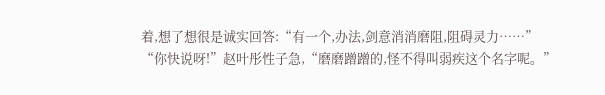着,想了想很是诚实回答:“有一个,办法,剑意消消磨阻,阻碍灵力……”
“你快说呀!”赵叶彤性子急,“磨磨蹭蹭的,怪不得叫弱疾这个名字呢。”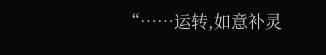“……运转,如意补灵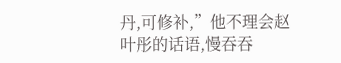丹,可修补,”他不理会赵叶彤的话语,慢吞吞